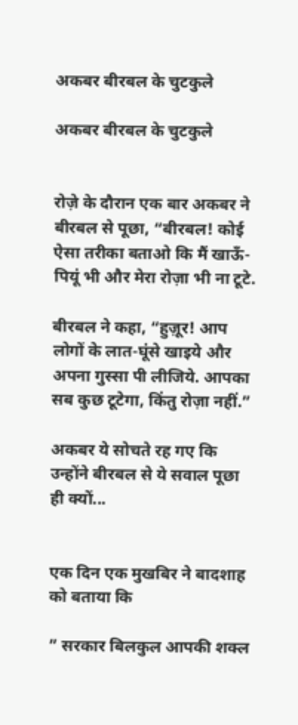अकबर बीरबल के चुटकुले

अकबर बीरबल के चुटकुले


रोज़े के दौरान एक बार अकबर ने बीरबल से पूछा, “बीरबल! कोई ऐसा तरीका बताओ कि मैं खाऊँ-पियूं भी और मेरा रोज़ा भी ना टूटे.

बीरबल ने कहा, “हुज़ूर! आप लोगों के लात-घूंसे खाइये और अपना गुस्सा पी लीजिये. आपका सब कुछ टूटेगा, किंतु रोज़ा नहीं.”

अकबर ये सोचते रह गए कि उन्होंने बीरबल से ये सवाल पूछा ही क्यों...


एक दिन एक मुखबिर ने बादशाह को बताया कि

” सरकार बिलकुल आपकी शक्ल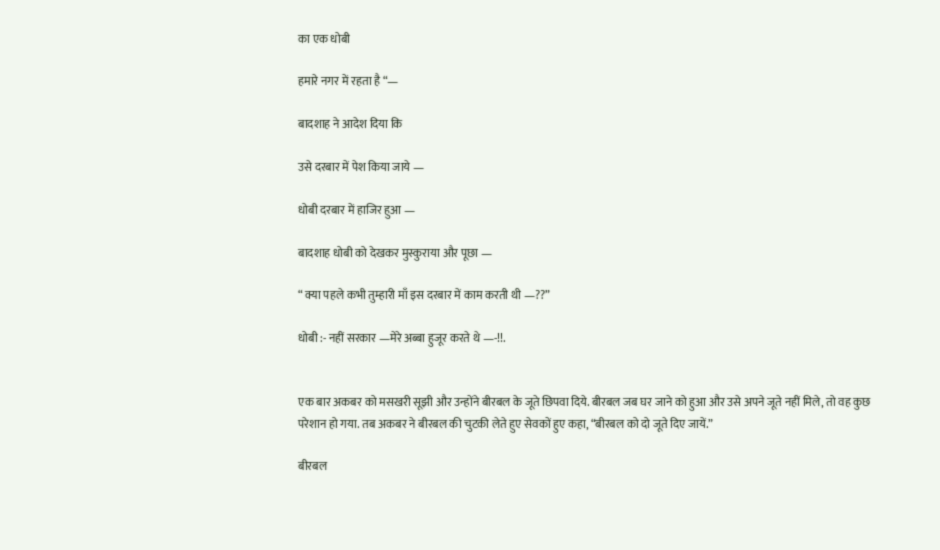का एक धोबी

हमारे नगर में रहता है “—

बादशाह ने आदेश दिया कि

उसे दरबार में पेश किया जाये —

धोबी दरबार में हाजिर हुआ —

बादशाह धोबी को देखकर मुस्कुराया और पूछा —

“ क्या पहले कभी तुम्हारी माँ इस दरबार में काम करती थी —??”

धोबी :- नहीं सरकार —मेरे अब्बा हुजूर करते थे —-!!.


एक बार अकबर को मसखरी सूझी और उन्होंने बीरबल के जूते छिपवा दिये. बीरबल जब घर जाने को हुआ और उसे अपने जूते नहीं मिले, तो वह कुछ परेशान हो गया. तब अकबर ने बीरबल की चुटकी लेते हुए सेवकों हुए कहा, “बीरबल को दो जूते दिए जायें.”

बीरबल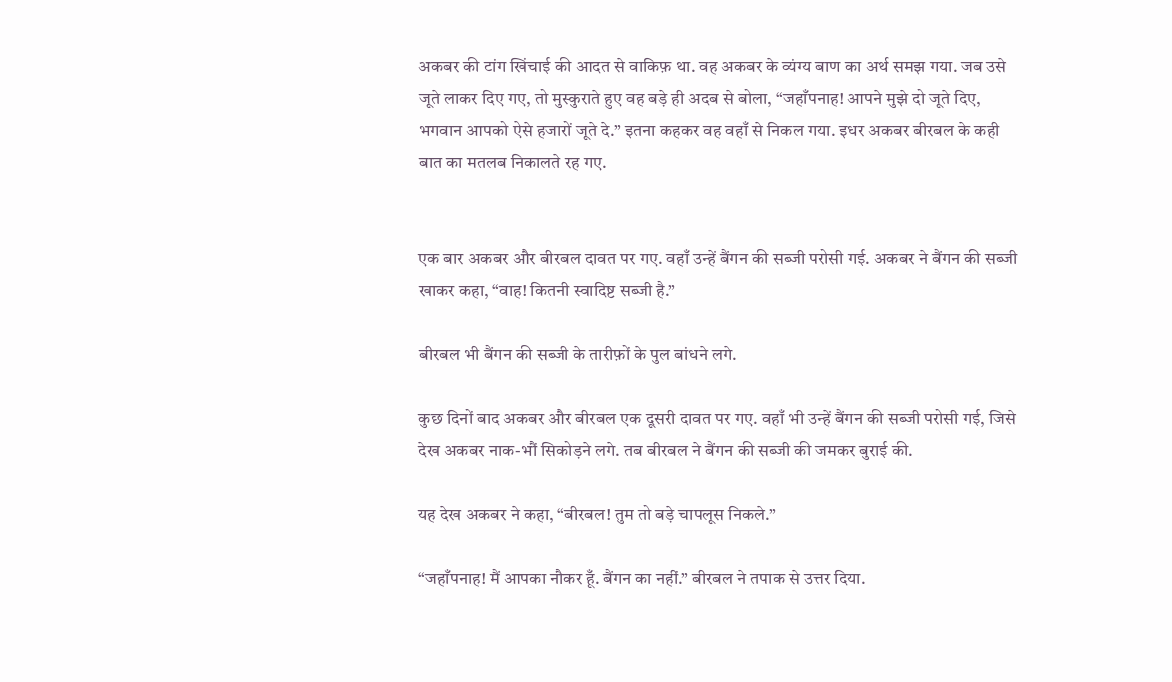अकबर की टांग खिंचाई की आदत से वाकिफ़ था. वह अकबर के व्यंग्य बाण का अर्थ समझ गया. जब उसे जूते लाकर दिए गए, तो मुस्कुराते हुए वह बड़े ही अदब से बोला, “जहाँपनाह! आपने मुझे दो जूते दिए, भगवान आपको ऐसे हजारों जूते दे.” इतना कहकर वह वहाँ से निकल गया. इधर अकबर बीरबल के कही बात का मतलब निकालते रह गए.


एक बार अकबर और बीरबल दावत पर गए. वहाँ उन्हें बैंगन की सब्जी परोसी गई. अकबर ने बैंगन की सब्जी खाकर कहा, “वाह! कितनी स्वादिष्ट सब्जी है.”

बीरबल भी बैंगन की सब्जी के तारीफ़ों के पुल बांधने लगे.

कुछ दिनों बाद अकबर और बीरबल एक दूसरी दावत पर गए. वहाँ भी उन्हें बैंगन की सब्जी परोसी गई, जिसे देख अकबर नाक-भौं सिकोड़ने लगे. तब बीरबल ने बैंगन की सब्जी की जमकर बुराई की.

यह देख अकबर ने कहा, “बीरबल! तुम तो बड़े चापलूस निकले.”

“जहाँपनाह! मैं आपका नौकर हूँ. बैंगन का नहीं.” बीरबल ने तपाक से उत्तर दिया.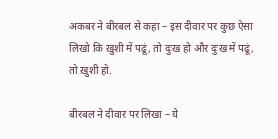अकबर ने बीरबल से कहा – इस दीवार पर कुछ ऐसा लिखो कि ख़ुशी में पढूं, तो दुःख हो और दुःख में पढूं, तो ख़ुशी हो.

बीरबल ने दीवार पर लिखा – ये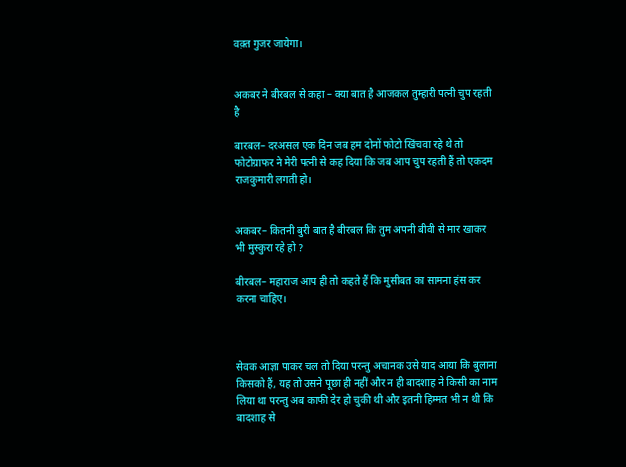वक़्त गुजर जायेगा।


अकबर ने बीरबल से कहा – क्या बात है आजकल तुम्हारी पत्नी चुप रहती है

बारबल– दरअसल एक दिन जब हम दोनों फोटो खिंचवा रहे थे तो फोटोग्राफर ने मेरी पत्नी से कह दिया कि जब आप चुप रहती हैं तो एकदम राजकुमारी लगती हो।


अकबर– कितनी बुरी बात है बीरबल कि तुम अपनी बीवी से मार खाकर भी मुस्कुरा रहे हो ?

बीरबल– महाराज आप ही तो कहते हैं कि मुसीबत का सामना हंस कर करना चाहिए।



सेवक आज्ञा पाकर चल तो दिया परन्तु अचानक उसे याद आया कि बुलाना किसको हैं, यह तो उसने पूछा ही नहीं और न ही बादशाह ने किसी का नाम लिया था परन्तु अब काफी देर हो चुकी थी और इतनी हिम्मत भी न थी कि बादशाह से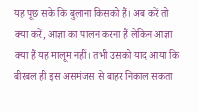यह पूछ सके कि बुलाना किसको हैं। अब करें तो क्या करें, आज्ञा का पालन करना हैं लेकिन आज्ञा क्या हैं यह मालूम नहीं। तभी उसको याद आया कि बीरबल ही इस असमंजस से बाहर निकाल सकता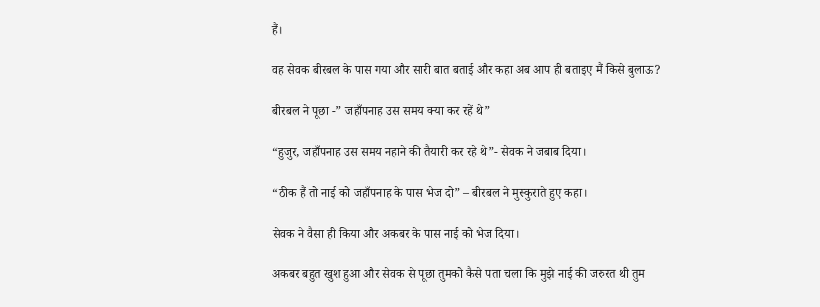हैं।

वह सेवक बीरबल के पास गया और सारी बात बताई और कहा अब आप ही बताइए मैं किसे बुलाऊ?

बीरबल ने पूछा -” जहाँपनाह उस समय क्या कर रहें थे”

“हुजुर, जहाँपनाह उस समय नहाने की तैयारी कर रहे थे”- सेवक ने जबाब दिया।

“ठीक हैं तो नाई को जहाँपनाह के पास भेज दो” – बीरबल ने मुस्कुराते हुए कहा।

सेवक ने वैसा ही किया और अकबर के पास नाई को भेज दिया।

अकबर बहुत खुश हुआ और सेवक से पूछा तुमको कैसे पता चला कि मुझे नाई की जरुरत थी तुम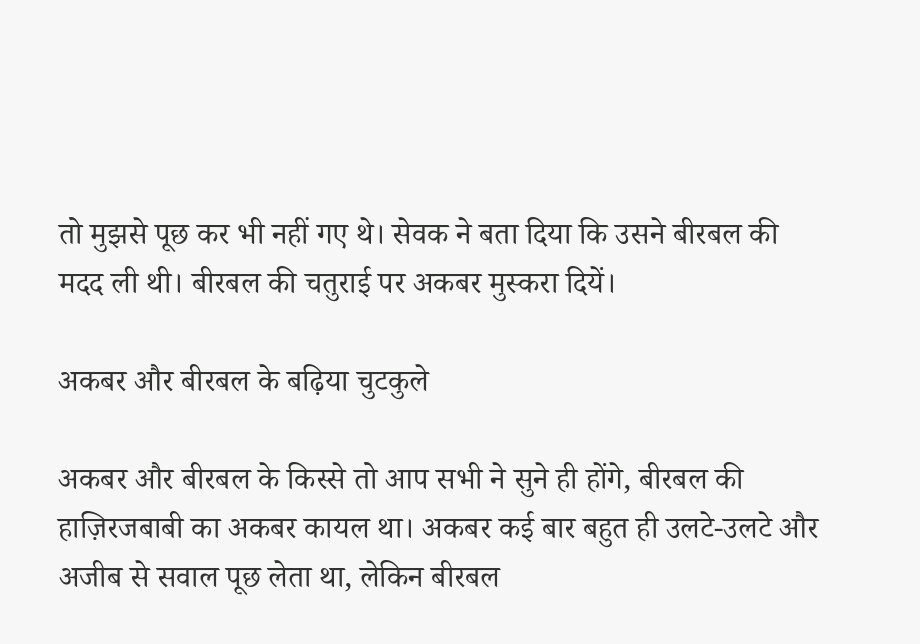तो मुझसे पूछ कर भी नहीं गए थे। सेवक ने बता दिया कि उसने बीरबल की मदद ली थी। बीरबल की चतुराई पर अकबर मुस्करा दियें।

अकबर और बीरबल के बढ़िया चुटकुले

अकबर और बीरबल के किस्से तो आप सभी ने सुने ही होंगे, बीरबल की हाज़िरजबाबी का अकबर कायल था। अकबर कई बार बहुत ही उलटे-उलटे और अजीब से सवाल पूछ लेता था, लेकिन बीरबल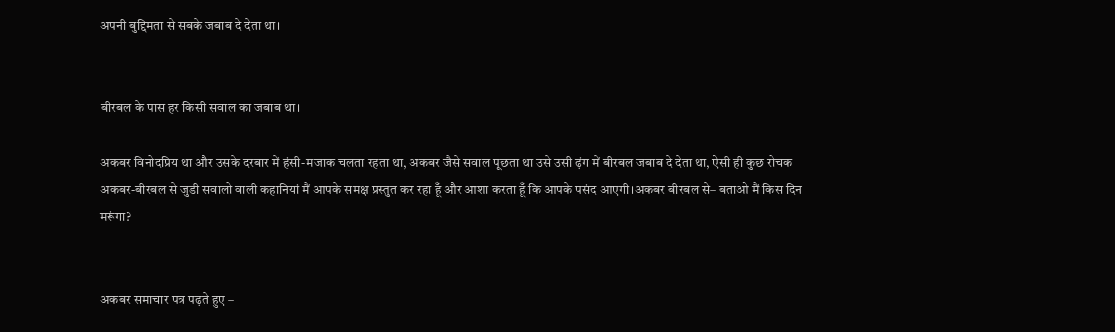अपनी बुद्दिमता से सबके जबाब दे देता था।


बीरबल के पास हर किसी सवाल का जबाब था।

अकबर विनोदप्रिय था और उसके दरबार में हंसी-मजाक चलता रहता था, अकबर जैसे सवाल पूछता था उसे उसी ढ़ंग में बीरबल जबाब दे देता था, ऐसी ही कुछ रोचक अकबर-बीरबल से जुडी सवालो वाली कहानियां मैं आपके समक्ष प्रस्तुत कर रहा हूँ और आशा करता हूँ कि आपके पसंद आएगी।अकबर बीरबल से– बताओ मैं किस दिन मरूंगा?


अकबर समाचार पत्र पढ़ते हुए –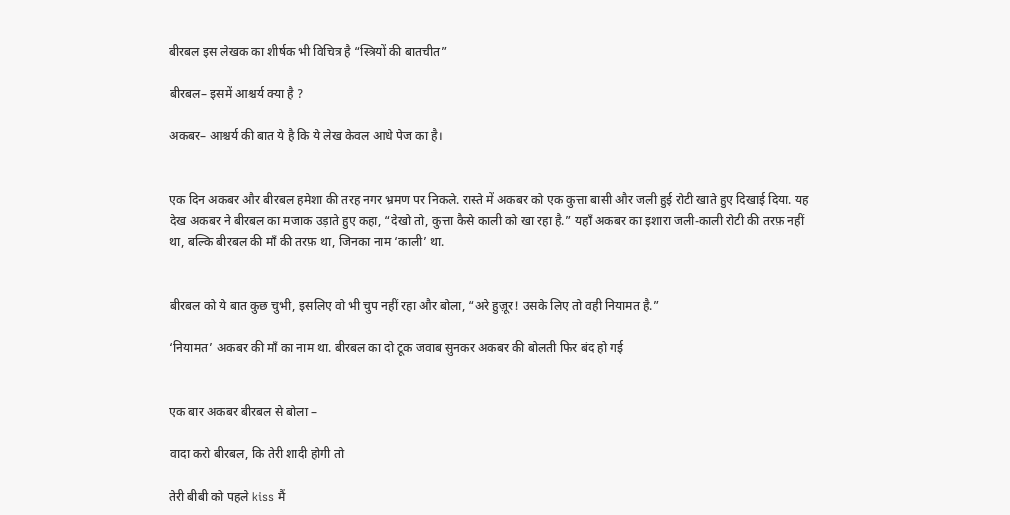बीरबल इस लेखक का शीर्षक भी विचित्र है “स्त्रियों की बातचीत”

बीरबल– इसमें आश्चर्य क्या है ?

अकबर– आश्चर्य की बात ये है कि ये लेख केवल आधे पेज का है।


एक दिन अकबर और बीरबल हमेशा की तरह नगर भ्रमण पर निकले. रास्ते में अकबर को एक कुत्ता बासी और जली हुई रोटी खाते हुए दिखाई दिया. यह देख अकबर ने बीरबल का मजाक उड़ाते हुए कहा, “देखो तो, कुत्ता कैसे काली को खा रहा है.” यहाँ अकबर का इशारा जली-काली रोटी की तरफ़ नहीं था, बल्कि बीरबल की माँ की तरफ़ था, जिनका नाम ‘काली’ था.


बीरबल को ये बात कुछ चुभी, इसलिए वो भी चुप नहीं रहा और बोला, “अरे हुज़ूर! उसके लिए तो वही नियामत है.”

‘नियामत’ अकबर की माँ का नाम था. बीरबल का दो टूक जवाब सुनकर अकबर की बोलती फिर बंद हो गई


एक बार अकबर बीरबल से बोला –

वादा करो बीरबल, कि तेरी शादी होगी तो

तेरी बीबी को पहले kiss मैं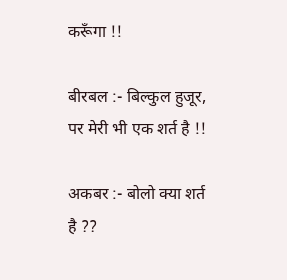करूँगा !!

बीरबल :- बिल्कुल हुजूर, पर मेरी भी एक शर्त है !!

अकबर :- बोलो क्या शर्त है ??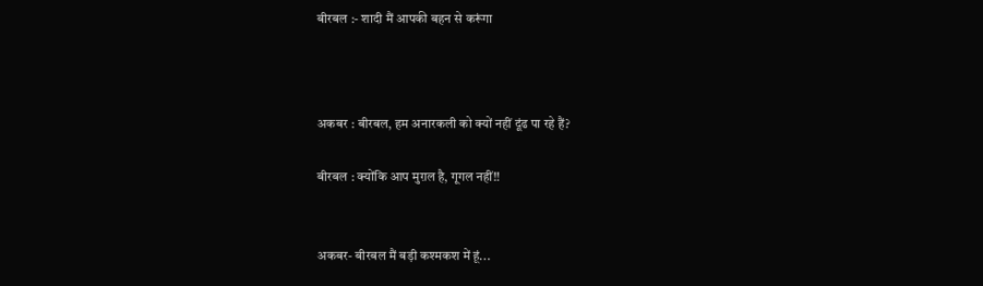बीरबल :- शादी मैं आपकी बहन से करूंगा



अकबर : बीरबल, हम अनारकली को क्यों नहीं दूंढ पा रहे हैं?

बीरबल : क्योंकि आप मुग़ल है, गूगल नहीं!!


अकबर- बीरबल मैं बड़ी कश्मकश में हूं...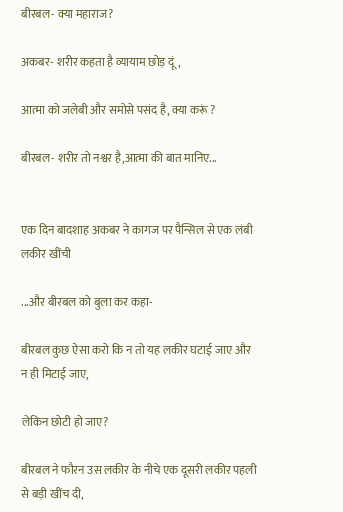बीरबल- क्या महाराज?

अकबर- शरीर कहता है व्यायाम छोड़ दूं,

आत्मा को जलेबी और समोसे पसंद है, क्या करूं ?

बीरबल- शरीर तो नश्वर है,आत्मा की बात मानिए...


एक दिन बादशाह अकबर ने कागज पर पैन्सिल से एक लंबी लकीर खींची

...और बीरबल को बुला कर कहा-

बीरबल कुछ ऐसा करो कि न तो यह लकीर घटाई जाए और न ही मिटाई जाए,

लेकिन छोटी हो जाए?

बीरबल ने फौरन उस लकीर के नीचे एक दूसरी लकीर पहली से बड़ी खींच दी,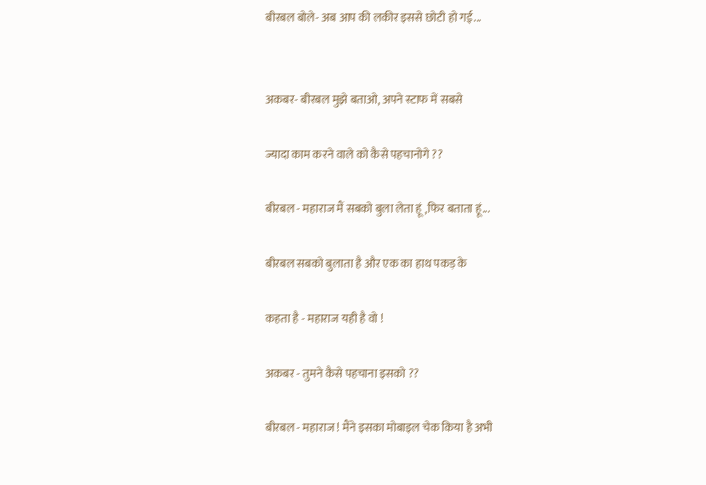बीरबल बोले- अब आप की लकीर इससे छोटी हो गई...


अकबर- बीरबल मुझे बताओ, अपने स्टाफ में सबसे

ज्यादा काम करने वाले को कैसे पहचानोगे ??

बीरबल - महाराज मैं सबको बुला लेता हूं ,फिर बताता हूं...

बीरबल सबको बुलाता है और एक का हाथ पकड़ के

कहता है - महाराज यही है वो !

अकबर - तुमने कैसे पहचाना इसको ??

बीरबल - महाराज ! मैंने इसका मोबाइल चेक किया है अभी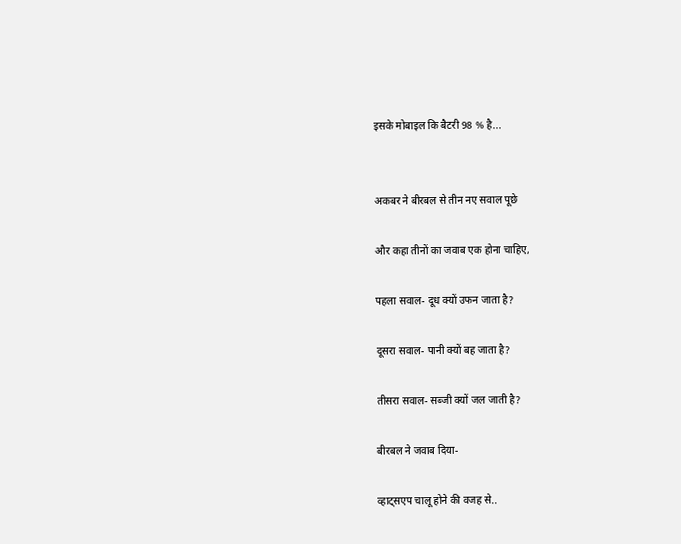इसके मोबाइल कि बैटरी 98 % है...


अकबर ने बीरबल से तीन नए सवाल पूछे

और कहा तीनों का जवाब एक होना चाहिए,

पहला सवाल- दूध क्यों उफन जाता है?

दूसरा सवाल- पानी क्यों बह जाता है?

तीसरा सवाल- सब्जी क्यों जल जाती है?

बीरबल ने जवाब दिया-

व्हाट्सएप चालू होने की वजह से..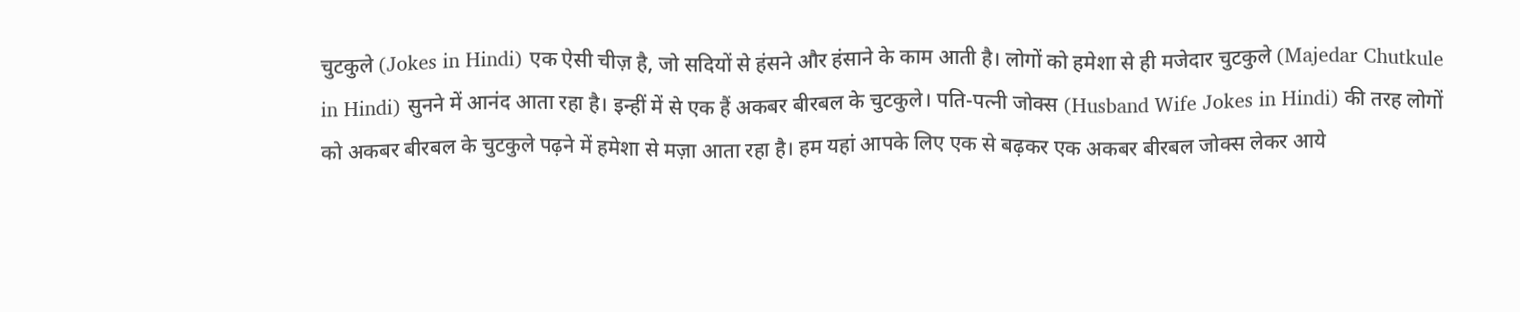चुटकुले (Jokes in Hindi) एक ऐसी चीज़ है, जो सदियों से हंसने और हंसाने के काम आती है। लोगों को हमेशा से ही मजेदार चुटकुले (Majedar Chutkule in Hindi) सुनने में आनंद आता रहा है। इन्हीं में से एक हैं अकबर बीरबल के चुटकुले। पति-पत्नी जोक्स (Husband Wife Jokes in Hindi) की तरह लोगों को अकबर बीरबल के चुटकुले पढ़ने में हमेशा से मज़ा आता रहा है। हम यहां आपके लिए एक से बढ़कर एक अकबर बीरबल जोक्स लेकर आये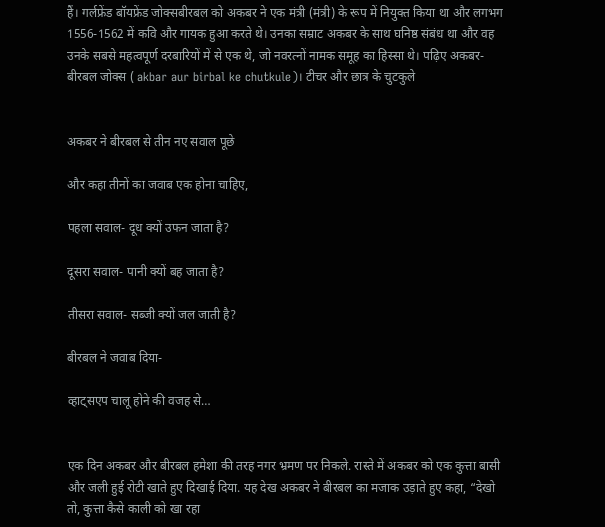हैं। गर्लफ्रेंड बॉयफ्रेंड जोक्सबीरबल को अकबर ने एक मंत्री (मंत्री) के रूप में नियुक्त किया था और लगभग 1556-1562 में कवि और गायक हुआ करते थे। उनका सम्राट अकबर के साथ घनिष्ठ संबंध था और वह उनके सबसे महत्वपूर्ण दरबारियों में से एक थे, जो नवरत्नों नामक समूह का हिस्सा थे। पढ़िए अकबर-बीरबल जोक्स ( akbar aur birbal ke chutkule)। टीचर और छात्र के चुटकुले


अकबर ने बीरबल से तीन नए सवाल पूछे

और कहा तीनों का जवाब एक होना चाहिए,

पहला सवाल- दूध क्यों उफन जाता है?

दूसरा सवाल- पानी क्यों बह जाता है?

तीसरा सवाल- सब्जी क्यों जल जाती है?

बीरबल ने जवाब दिया-

व्हाट्सएप चालू होने की वजह से…


एक दिन अकबर और बीरबल हमेशा की तरह नगर भ्रमण पर निकले. रास्ते में अकबर को एक कुत्ता बासी और जली हुई रोटी खाते हुए दिखाई दिया. यह देख अकबर ने बीरबल का मजाक उड़ाते हुए कहा, “देखो तो, कुत्ता कैसे काली को खा रहा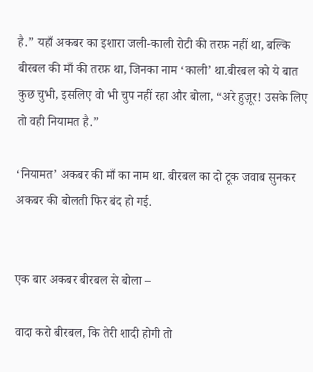है.” यहाँ अकबर का इशारा जली-काली रोटी की तरफ़ नहीं था, बल्कि बीरबल की माँ की तरफ़ था, जिनका नाम ‘काली’ था.बीरबल को ये बात कुछ चुभी, इसलिए वो भी चुप नहीं रहा और बोला, “अरे हुज़ूर! उसके लिए तो वही नियामत है.”

‘नियामत’ अकबर की माँ का नाम था. बीरबल का दो टूक जवाब सुनकर अकबर की बोलती फिर बंद हो गई.


एक बार अकबर बीरबल से बोला –

वादा करो बीरबल, कि तेरी शादी होगी तो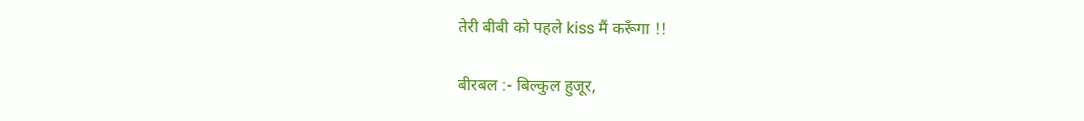तेरी बीबी को पहले kiss मैं करूँगा !!

बीरबल :- बिल्कुल हुजूर,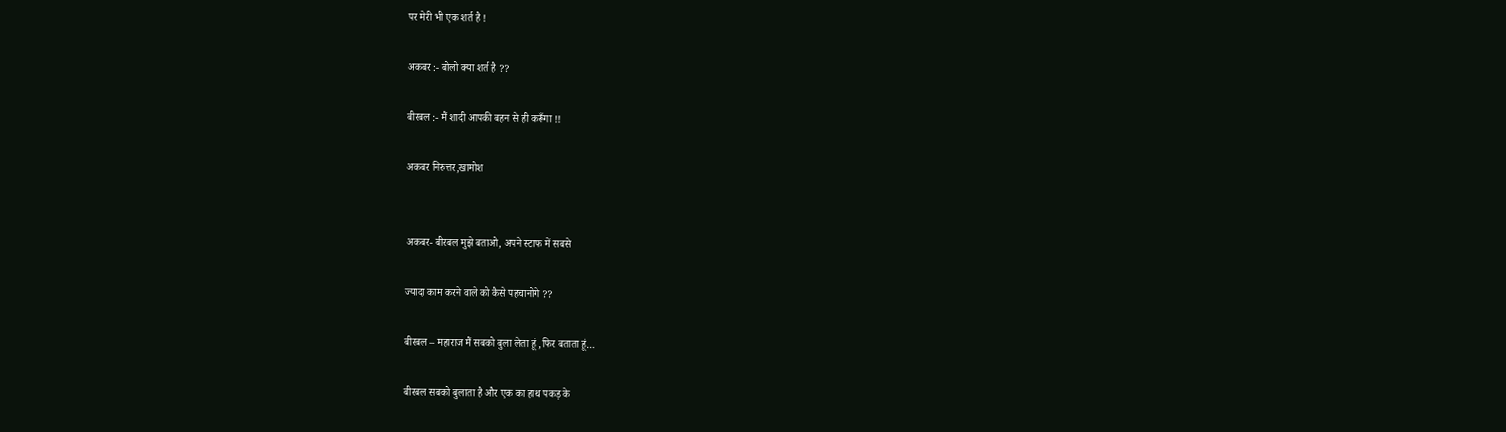पर मेरी भी एक शर्त है !

अकबर :- बोलो क्या शर्त है ??

बीरबल :- मैं शादी आपकी बहन से ही करूँगा !!

अकबर निरुत्तर,खामोश


अकबर- बीरबल मुझे बताओ, अपने स्टाफ में सबसे

ज्यादा काम करने वाले को कैसे पहचानोगे ??

बीरबल – महाराज मैं सबको बुला लेता हूं ,फिर बताता हूं…

बीरबल सबको बुलाता है और एक का हाथ पकड़ के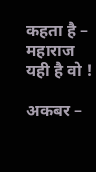कहता है – महाराज यही है वो !

अकबर –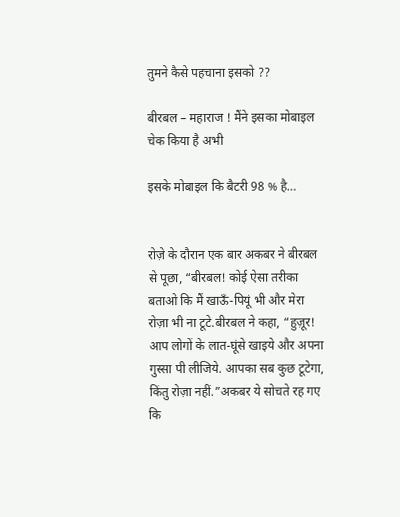तुमने कैसे पहचाना इसको ??

बीरबल – महाराज ! मैंने इसका मोबाइल चेक किया है अभी

इसके मोबाइल कि बैटरी 98 % है…


रोज़े के दौरान एक बार अकबर ने बीरबल से पूछा, “बीरबल! कोई ऐसा तरीका बताओ कि मैं खाऊँ-पियूं भी और मेरा रोज़ा भी ना टूटे.बीरबल ने कहा, “हुज़ूर! आप लोगों के लात-घूंसे खाइये और अपना गुस्सा पी लीजिये. आपका सब कुछ टूटेगा, किंतु रोज़ा नहीं.”अकबर ये सोचते रह गए कि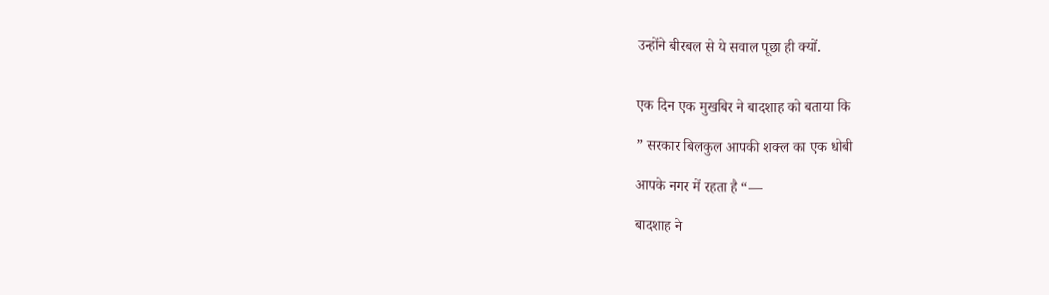उन्होंने बीरबल से ये सवाल पूछा ही क्यों.


एक दिन एक मुखबिर ने बादशाह को बताया कि

” सरकार बिलकुल आपकी शक्ल का एक धोबी

आपके नगर में रहता है “—

बादशाह ने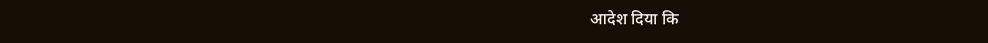आदेश दिया कि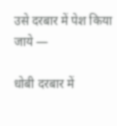उसे दरबार में पेश किया जाये —

धोबी दरबार में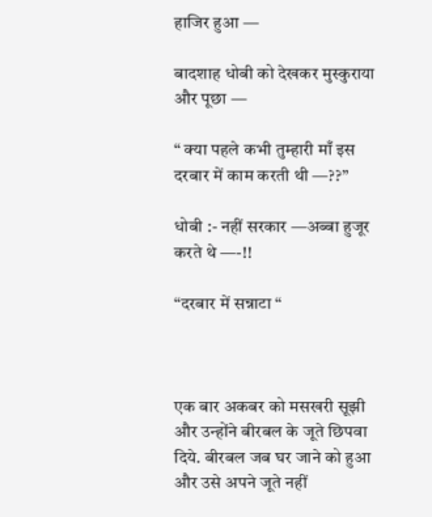हाजिर हुआ —

बादशाह धोबी को देखकर मुस्कुराया और पूछा —

“ क्या पहले कभी तुम्हारी माँ इस दरबार में काम करती थी —??”

धोबी :- नहीं सरकार —अब्बा हुजूर करते थे —-!!

“दरबार में सन्नाटा “



एक बार अकबर को मसखरी सूझी और उन्होंने बीरबल के जूते छिपवा दिये. बीरबल जब घर जाने को हुआ और उसे अपने जूते नहीं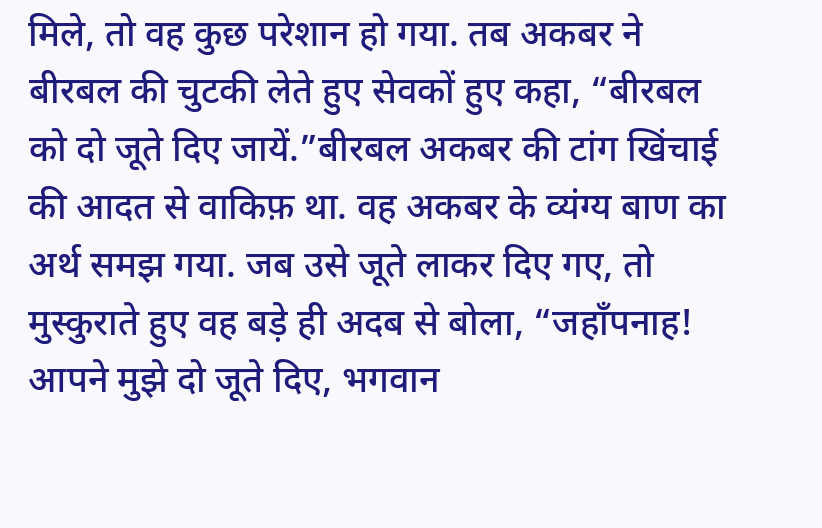मिले, तो वह कुछ परेशान हो गया. तब अकबर ने बीरबल की चुटकी लेते हुए सेवकों हुए कहा, “बीरबल को दो जूते दिए जायें.”बीरबल अकबर की टांग खिंचाई की आदत से वाकिफ़ था. वह अकबर के व्यंग्य बाण का अर्थ समझ गया. जब उसे जूते लाकर दिए गए, तो मुस्कुराते हुए वह बड़े ही अदब से बोला, “जहाँपनाह! आपने मुझे दो जूते दिए, भगवान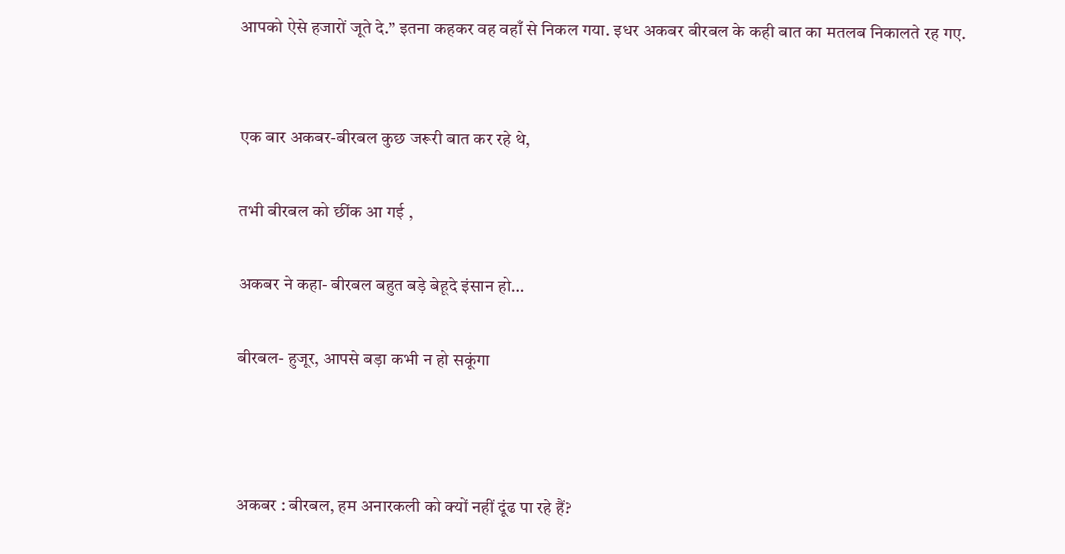आपको ऐसे हजारों जूते दे.” इतना कहकर वह वहाँ से निकल गया. इधर अकबर बीरबल के कही बात का मतलब निकालते रह गए.


एक बार अकबर-बीरबल कुछ जरूरी बात कर रहे थे,

तभी बीरबल को छींक आ गई ,

अकबर ने कहा- बीरबल बहुत बड़े बेहूदे इंसान हो…

बीरबल- हुजूर, आपसे बड़ा कभी न हो सकूंगा



अकबर : बीरबल, हम अनारकली को क्यों नहीं दूंढ पा रहे हैं?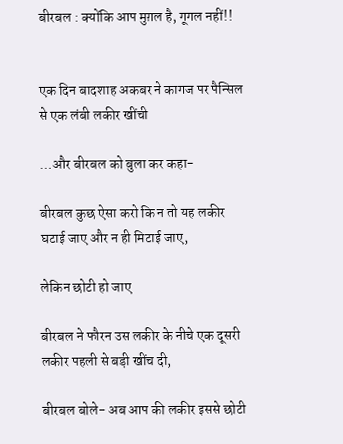बीरबल : क्योंकि आप मुग़ल है, गूगल नहीं!!


एक दिन बादशाह अकबर ने कागज पर पैन्सिल से एक लंबी लकीर खींची

…और बीरबल को बुला कर कहा-

बीरबल कुछ ऐसा करो कि न तो यह लकीर घटाई जाए और न ही मिटाई जाए,

लेकिन छोटी हो जाए

बीरबल ने फौरन उस लकीर के नीचे एक दूसरी लकीर पहली से बड़ी खींच दी,

बीरबल बोले- अब आप की लकीर इससे छोटी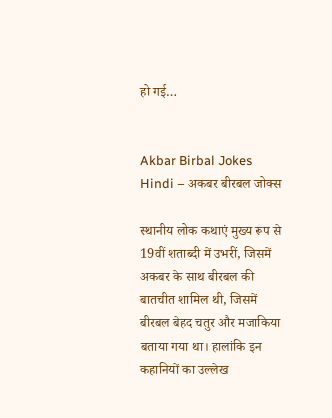हो गई…


Akbar Birbal Jokes Hindi – अकबर बीरबल जोक्स

स्थानीय लोक कथाएं मुख्य रूप से 19वीं शताब्दी में उभरीं, जिसमें अकबर के साथ बीरबल की बातचीत शामिल थी, जिसमें बीरबल बेहद चतुर और मजाकिया बताया गया था। हालांकि इन कहानियों का उल्लेख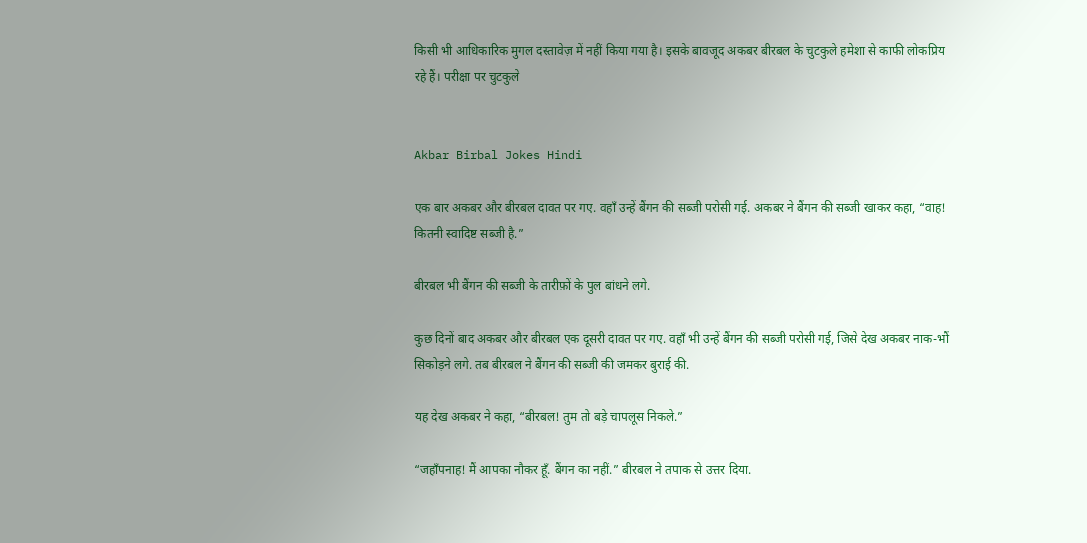किसी भी आधिकारिक मुगल दस्तावेज़ में नहीं किया गया है। इसके बावजूद अकबर बीरबल के चुटकुले हमेशा से काफी लोकप्रिय रहे हैं। परीक्षा पर चुटकुले


Akbar Birbal Jokes Hindi

एक बार अकबर और बीरबल दावत पर गए. वहाँ उन्हें बैंगन की सब्जी परोसी गई. अकबर ने बैंगन की सब्जी खाकर कहा, “वाह! कितनी स्वादिष्ट सब्जी है.”

बीरबल भी बैंगन की सब्जी के तारीफ़ों के पुल बांधने लगे.

कुछ दिनों बाद अकबर और बीरबल एक दूसरी दावत पर गए. वहाँ भी उन्हें बैंगन की सब्जी परोसी गई, जिसे देख अकबर नाक-भौं सिकोड़ने लगे. तब बीरबल ने बैंगन की सब्जी की जमकर बुराई की.

यह देख अकबर ने कहा, “बीरबल! तुम तो बड़े चापलूस निकले.”

“जहाँपनाह! मैं आपका नौकर हूँ. बैंगन का नहीं.” बीरबल ने तपाक से उत्तर दिया.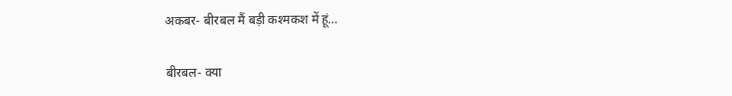अकबर- बीरबल मैं बड़ी कश्मकश में हूं…

बीरबल- क्या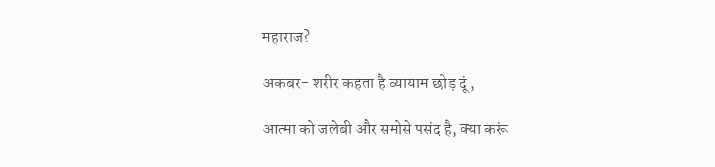महाराज?

अकबर- शरीर कहता है व्यायाम छोड़ दूं,

आत्मा को जलेबी और समोसे पसंद है, क्या करूं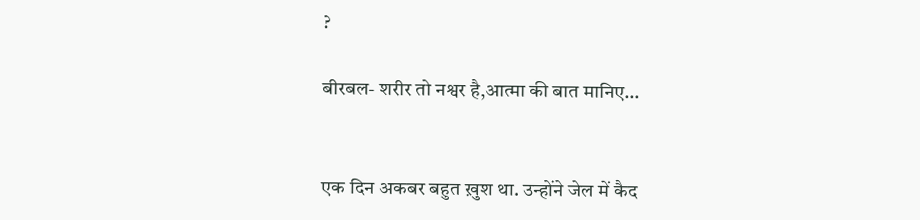?

बीरबल- शरीर तो नश्वर है,आत्मा की बात मानिए…


एक दिन अकबर बहुत ख़ुश था. उन्होंने जेल में कैद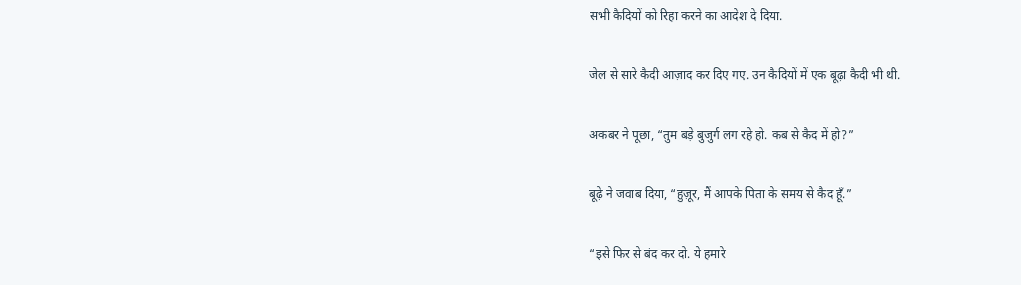सभी कैदियों को रिहा करने का आदेश दे दिया.

जेल से सारे कैदी आज़ाद कर दिए गए. उन कैदियों में एक बूढ़ा कैदी भी थी.

अकबर ने पूछा, “तुम बड़े बुजुर्ग लग रहे हो. कब से कैद में हो?”

बूढ़े ने जवाब दिया, “हुज़ूर, मैं आपके पिता के समय से कैद हूँ.”

“इसे फिर से बंद कर दो. ये हमारे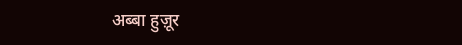अब्बा हुज़ूर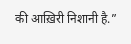की आख़िरी निशानी है.”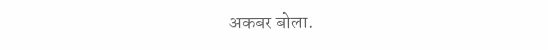अकबर बोला.